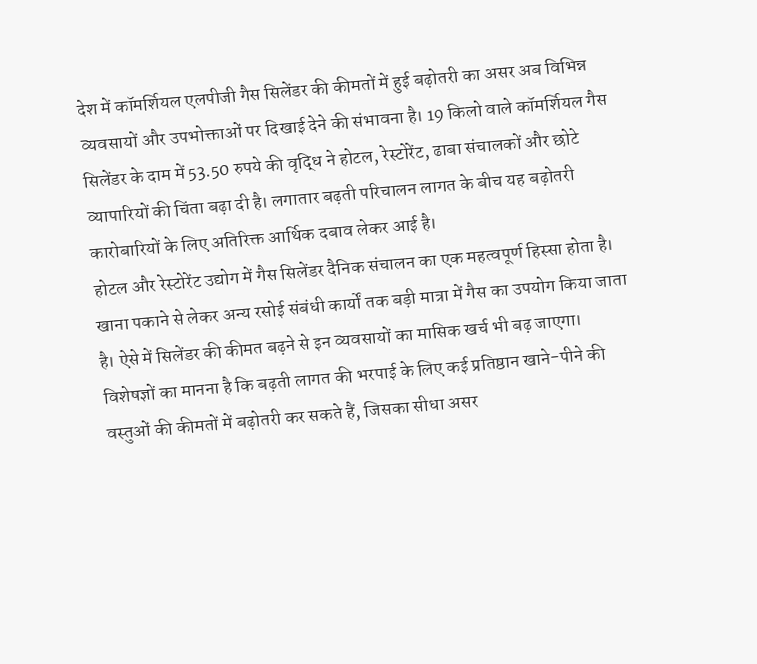देश में कॉमर्शियल एलपीजी गैस सिलेंडर की कीमतों में हुई बढ़ोतरी का असर अब विभिन्न व्यवसायों और उपभोक्ताओं पर दिखाई देने की संभावना है। 19 किलो वाले कॉमर्शियल गैस सिलेंडर के दाम में 53.50 रुपये की वृद्धि ने होटल, रेस्टोरेंट, ढाबा संचालकों और छोटे व्यापारियों की चिंता बढ़ा दी है। लगातार बढ़ती परिचालन लागत के बीच यह बढ़ोतरी कारोबारियों के लिए अतिरिक्त आर्थिक दबाव लेकर आई है।
होटल और रेस्टोरेंट उद्योग में गैस सिलेंडर दैनिक संचालन का एक महत्वपूर्ण हिस्सा होता है। खाना पकाने से लेकर अन्य रसोई संबंधी कार्यों तक बड़ी मात्रा में गैस का उपयोग किया जाता है। ऐसे में सिलेंडर की कीमत बढ़ने से इन व्यवसायों का मासिक खर्च भी बढ़ जाएगा। विशेषज्ञों का मानना है कि बढ़ती लागत की भरपाई के लिए कई प्रतिष्ठान खाने-पीने की वस्तुओं की कीमतों में बढ़ोतरी कर सकते हैं, जिसका सीधा असर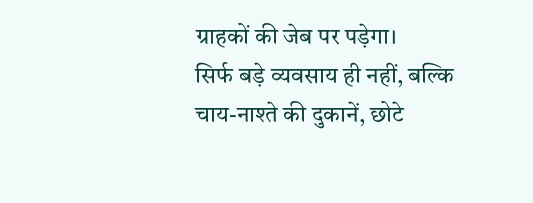ग्राहकों की जेब पर पड़ेगा।
सिर्फ बड़े व्यवसाय ही नहीं, बल्कि चाय-नाश्ते की दुकानें, छोटे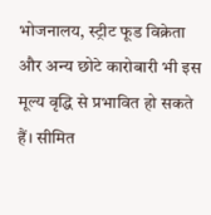भोजनालय, स्ट्रीट फूड विक्रेता और अन्य छोटे कारोबारी भी इस मूल्य वृद्धि से प्रभावित हो सकते हैं। सीमित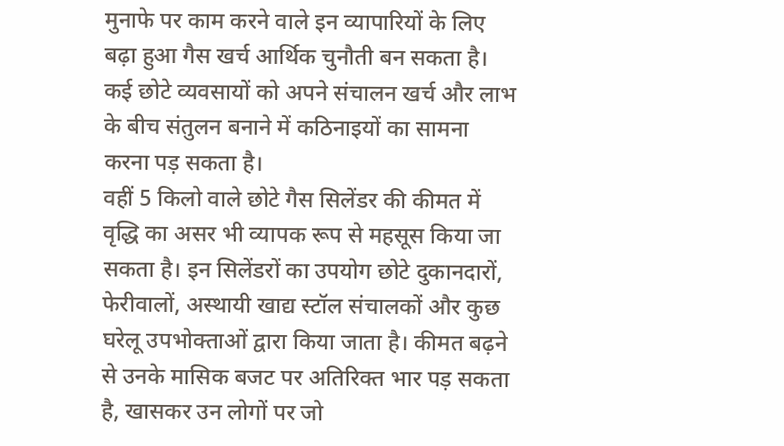मुनाफे पर काम करने वाले इन व्यापारियों के लिए बढ़ा हुआ गैस खर्च आर्थिक चुनौती बन सकता है। कई छोटे व्यवसायों को अपने संचालन खर्च और लाभ के बीच संतुलन बनाने में कठिनाइयों का सामना करना पड़ सकता है।
वहीं 5 किलो वाले छोटे गैस सिलेंडर की कीमत में वृद्धि का असर भी व्यापक रूप से महसूस किया जा सकता है। इन सिलेंडरों का उपयोग छोटे दुकानदारों, फेरीवालों, अस्थायी खाद्य स्टॉल संचालकों और कुछ घरेलू उपभोक्ताओं द्वारा किया जाता है। कीमत बढ़ने से उनके मासिक बजट पर अतिरिक्त भार पड़ सकता है, खासकर उन लोगों पर जो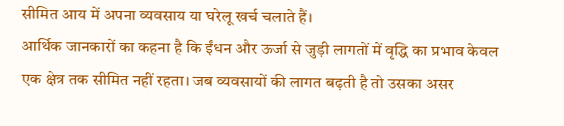सीमित आय में अपना व्यवसाय या घरेलू खर्च चलाते हैं।
आर्थिक जानकारों का कहना है कि ईंधन और ऊर्जा से जुड़ी लागतों में वृद्धि का प्रभाव केवल एक क्षेत्र तक सीमित नहीं रहता। जब व्यवसायों की लागत बढ़ती है तो उसका असर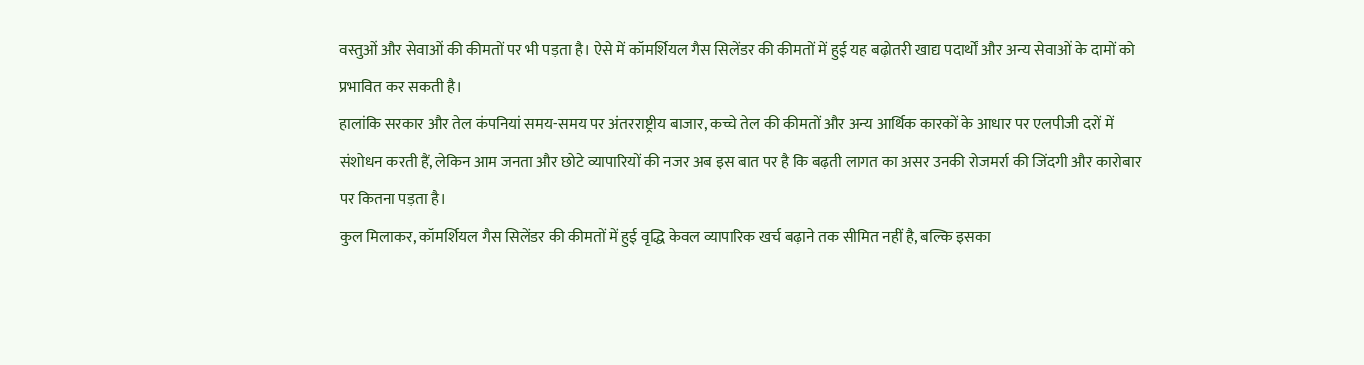वस्तुओं और सेवाओं की कीमतों पर भी पड़ता है। ऐसे में कॉमर्शियल गैस सिलेंडर की कीमतों में हुई यह बढ़ोतरी खाद्य पदार्थों और अन्य सेवाओं के दामों को प्रभावित कर सकती है।
हालांकि सरकार और तेल कंपनियां समय-समय पर अंतरराष्ट्रीय बाजार, कच्चे तेल की कीमतों और अन्य आर्थिक कारकों के आधार पर एलपीजी दरों में संशोधन करती हैं, लेकिन आम जनता और छोटे व्यापारियों की नजर अब इस बात पर है कि बढ़ती लागत का असर उनकी रोजमर्रा की जिंदगी और कारोबार पर कितना पड़ता है।
कुल मिलाकर, कॉमर्शियल गैस सिलेंडर की कीमतों में हुई वृद्धि केवल व्यापारिक खर्च बढ़ाने तक सीमित नहीं है, बल्कि इसका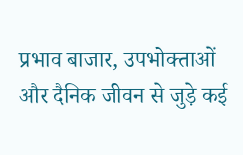प्रभाव बाजार, उपभोक्ताओं और दैनिक जीवन से जुड़े कई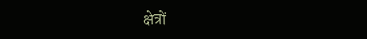क्षेत्रों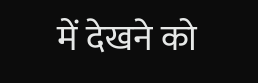में देखने को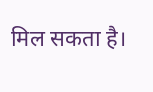मिल सकता है।